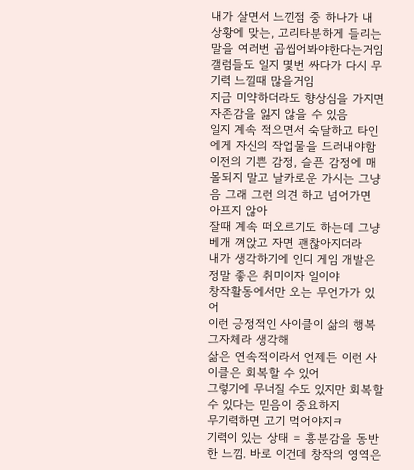내가 살면서 느낀점 중 하나가 내 상황에 맞는, 고리타분하게 들리는 말을 여러번 곱씹어봐야한다는거임
갤럼들도 일지 몇번 싸다가 다시 무기력 느낄때 많을거임
지금 미약하더라도 향상심을 가지면 자존감을 잃지 않을 수 있음
일지 계속 적으면서 숙달하고 타인에게 자신의 작업물을 드러내야함
이전의 기쁜 감정, 슬픈 감정에 매몰되지 말고 날카로운 가시는 그냥 음 그래 그런 의견 하고 넘어가면 아프지 않아
잘때 계속 떠오르기도 하는데 그냥 베개 껴앉고 자면 괜찮아지더라
내가 생각하기에 인디 게임 개발은 정말 좋은 취미이자 일이야
창작활동에서만 오는 무언가가 있어
이런 긍정적인 사이클이 삶의 행복 그자체라 생각해
삶은 연속적이라서 언제든 이런 사이클은 회복할 수 있어
그렇기에 무너질 수도 있지만 회복할 수 있다는 믿음이 중요하지
무기력하면 고기 먹어야지ㅋ
기력이 있는 상태 = 흥분감을 동반한 느낌. 바로 이건데 창작의 영역은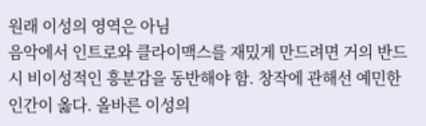원래 이성의 영역은 아님
음악에서 인트로와 클라이맥스를 재밌게 만드려면 거의 반드시 비이성적인 흥분감을 동반해야 함. 창작에 관해선 예민한 인간이 옳다. 올바른 이성의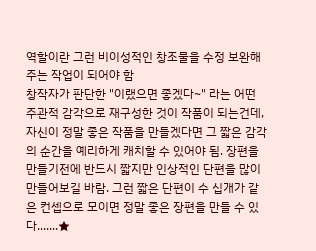역할이란 그런 비이성적인 창조물을 수정 보완해주는 작업이 되어야 함
창작자가 판단한 "이랬으면 좋겠다~" 라는 어떤 주관적 감각으로 재구성한 것이 작품이 되는건데, 자신이 정말 좋은 작품을 만들겠다면 그 짧은 감각의 순간을 예리하게 캐치할 수 있어야 됨. 장편을 만들기전에 반드시 짧지만 인상적인 단편을 많이 만들어보길 바람. 그런 짧은 단편이 수 십개가 같은 컨셉으로 모이면 정말 좋은 장편을 만들 수 있다.......★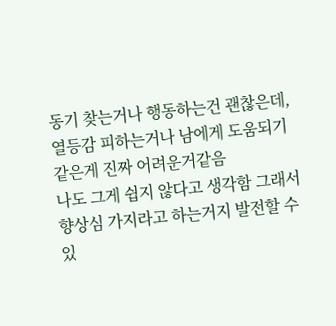동기 찾는거나 행동하는건 괜찮은데, 열등감 피하는거나 남에게 도움되기 같은게 진짜 어려운거같음
나도 그게 쉽지 않다고 생각함 그래서 향상심 가지라고 하는거지 발전할 수 있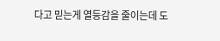다고 믿는게 열등감을 줄이는데 도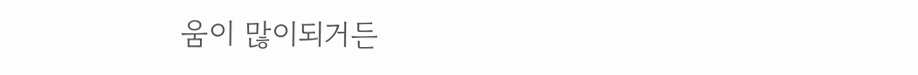움이 많이되거든